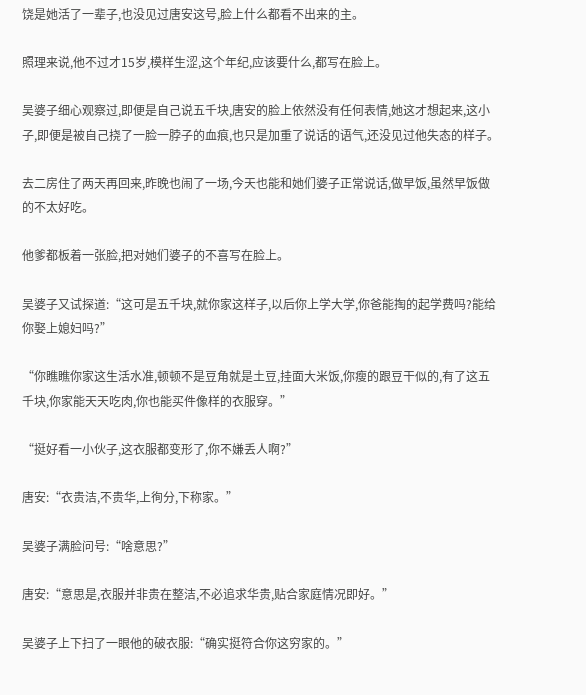饶是她活了一辈子,也没见过唐安这号,脸上什么都看不出来的主。

照理来说,他不过才15岁,模样生涩,这个年纪,应该要什么,都写在脸上。

吴婆子细心观察过,即便是自己说五千块,唐安的脸上依然没有任何表情,她这才想起来,这小子,即便是被自己挠了一脸一脖子的血痕,也只是加重了说话的语气,还没见过他失态的样子。

去二房住了两天再回来,昨晚也闹了一场,今天也能和她们婆子正常说话,做早饭,虽然早饭做的不太好吃。

他爹都板着一张脸,把对她们婆子的不喜写在脸上。

吴婆子又试探道:“这可是五千块,就你家这样子,以后你上学大学,你爸能掏的起学费吗?能给你娶上媳妇吗?”

“你瞧瞧你家这生活水准,顿顿不是豆角就是土豆,挂面大米饭,你瘦的跟豆干似的,有了这五千块,你家能天天吃肉,你也能买件像样的衣服穿。”

“挺好看一小伙子,这衣服都变形了,你不嫌丢人啊?”

唐安:“衣贵洁,不贵华,上徇分,下称家。”

吴婆子满脸问号:“啥意思?”

唐安:“意思是,衣服并非贵在整洁,不必追求华贵,贴合家庭情况即好。”

吴婆子上下扫了一眼他的破衣服:“确实挺符合你这穷家的。”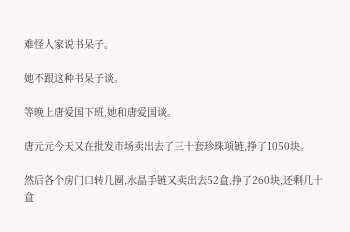难怪人家说书呆子。

她不跟这种书呆子谈。

等晚上唐爱国下班,她和唐爱国谈。

唐元元今天又在批发市场卖出去了三十套珍珠项链,挣了1050块。

然后各个房门口转几圈,水晶手链又卖出去52盒,挣了260块,还剩几十盒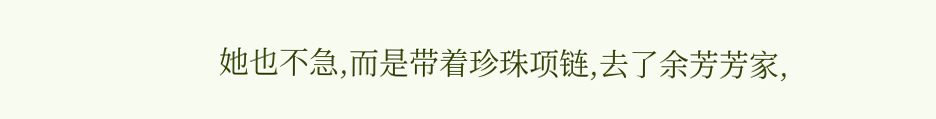她也不急,而是带着珍珠项链,去了余芳芳家,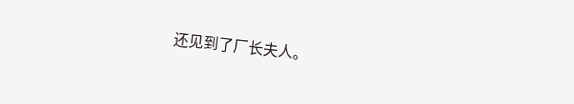还见到了厂长夫人。